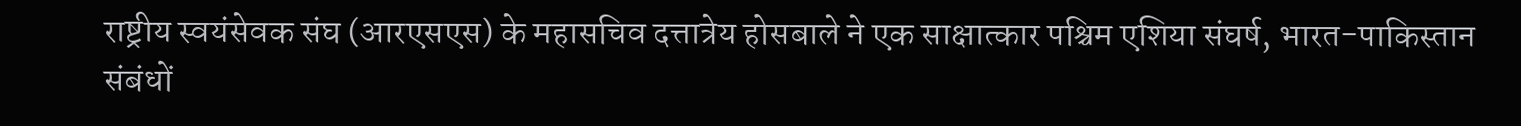राष्ट्रीय स्वयंसेवक संघ (आरएसएस) के महासचिव दत्तात्रेय होसबाले ने एक साक्षात्कार पश्चिम एशिया संघर्ष, भारत-पाकिस्तान संबंधों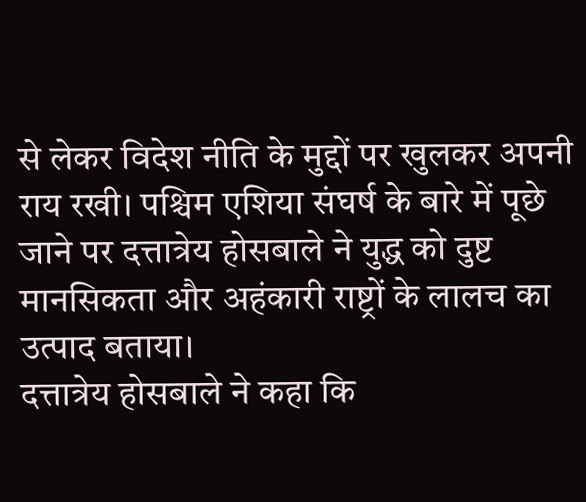से लेकर विदेश नीति के मुद्दों पर खुलकर अपनी राय रखी। पश्चिम एशिया संघर्ष के बारे में पूछे जाने पर दत्तात्रेय होसबाले ने युद्ध को दुष्ट मानसिकता और अहंकारी राष्ट्रों के लालच का उत्पाद बताया।
दत्तात्रेय होसबाले ने कहा कि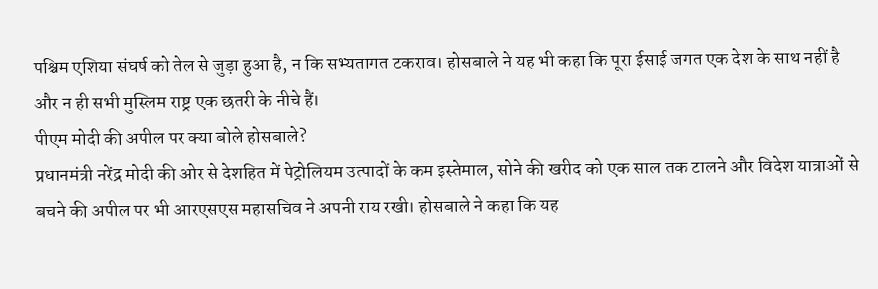पश्चिम एशिया संघर्ष को तेल से जुड़ा हुआ है, न कि सभ्यतागत टकराव। होसबाले ने यह भी कहा कि पूरा ईसाई जगत एक देश के साथ नहीं है और न ही सभी मुस्लिम राष्ट्र एक छतरी के नीचे हैं।
पीएम मोदी की अपील पर क्या बोले होसबाले?
प्रधानमंत्री नरेंद्र मोदी की ओर से देशहित में पेट्रोलियम उत्पादों के कम इस्तेमाल, सोने की खरीद को एक साल तक टालने और विदेश यात्राओं से बचने की अपील पर भी आरएसएस महासचिव ने अपनी राय रखी। होसबाले ने कहा कि यह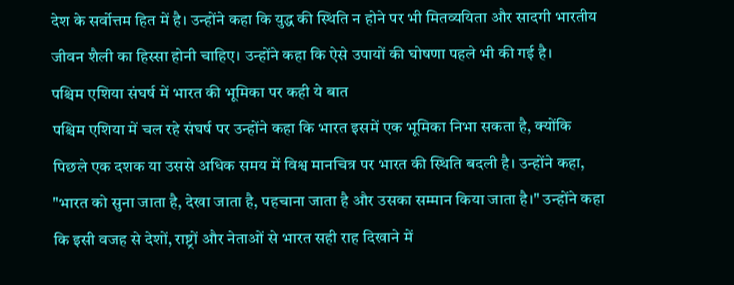देश के सर्वोत्तम हित में है। उन्होंने कहा कि युद्ध की स्थिति न होने पर भी मितव्ययिता और सादगी भारतीय जीवन शैली का हिस्सा होनी चाहिए। उन्होंने कहा कि ऐसे उपायों की घोषणा पहले भी की गई है।
पश्चिम एशिया संघर्ष में भारत की भूमिका पर कही ये बात
पश्चिम एशिया में चल रहे संघर्ष पर उन्होंने कहा कि भारत इसमें एक भूमिका निभा सकता है, क्योंकि पिछले एक दशक या उससे अधिक समय में विश्व मानचित्र पर भारत की स्थिति बदली है। उन्होंने कहा, "भारत को सुना जाता है, देखा जाता है, पहचाना जाता है और उसका सम्मान किया जाता है।" उन्होंने कहा कि इसी वजह से देशों, राष्ट्रों और नेताओं से भारत सही राह दिखाने में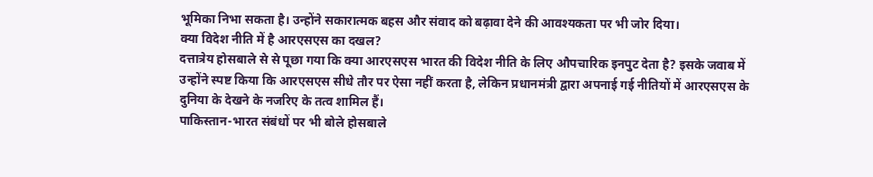भूमिका निभा सकता है। उन्होंने सकारात्मक बहस और संवाद को बढ़ावा देने की आवश्यकता पर भी जोर दिया।
क्या विदेश नीति में है आरएसएस का दखल?
दत्तात्रेय होसबाले से से पूछा गया कि क्या आरएसएस भारत की विदेश नीति के लिए औपचारिक इनपुट देता है? इसके जवाब में उन्होंने स्पष्ट किया कि आरएसएस सीधे तौर पर ऐसा नहीं करता है, लेकिन प्रधानमंत्री द्वारा अपनाई गई नीतियों में आरएसएस के दुनिया के देखने के नजरिए के तत्व शामिल हैं।
पाकिस्तान-भारत संबंधों पर भी बोले होसबाले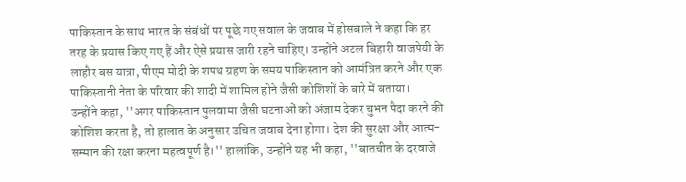पाकिस्तान के साथ भारत के संबंधों पर पूछे गए सवाल के जवाब में होसबाले ने कहा कि हर तरह के प्रयास किए गए हैं और ऐसे प्रयास जारी रहने चाहिए। उन्होंने अटल बिहारी वाजपेयी के लाहौर बस यात्रा, पीएम मोदी के शपथ ग्रहण के समय पाकिस्तान को आमंत्रित करने और एक पाकिस्तानी नेता के परिवार की शादी में शामिल होने जैसी कोशिशों के बारे में बताया।
उन्होंने कहा, ''अगर पाकिस्तान पुलवामा जैसी घटनाओं को अंजाम देकर चुभन पैदा करने की कोशिश करता है, तो हालात के अनुसार उचित जवाब देना होगा। देश की सुरक्षा और आत्म-सम्मान की रक्षा करना महत्वपूर्ण है।'' हालांकि, उन्होंने यह भी कहा, ''बातचीत के दरवाजे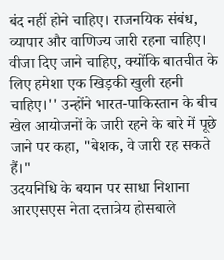बंद नहीं होने चाहिए। राजनयिक संबंध, व्यापार और वाणिज्य जारी रहना चाहिए। वीजा दिए जाने चाहिए, क्योंकि बातचीत के लिए हमेशा एक खिड़की खुली रहनी चाहिए।'' उन्होंने भारत-पाकिस्तान के बीच खेल आयोजनों के जारी रहने के बारे में पूछे जाने पर कहा, "बेशक, वे जारी रह सकते हैं।"
उदयनिधि के बयान पर साधा निशाना
आरएसएस नेता दत्तात्रेय होसबाले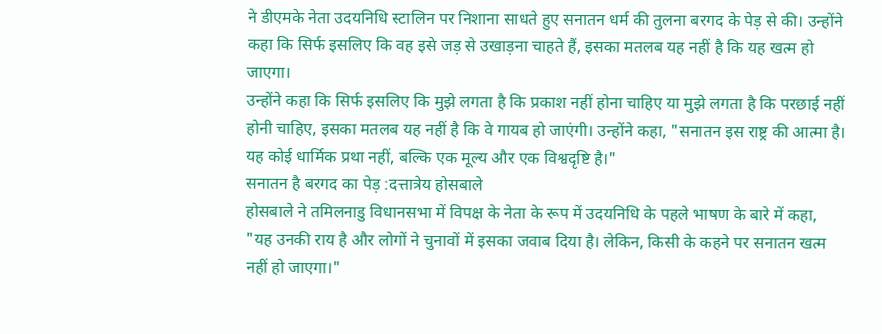ने डीएमके नेता उदयनिधि स्टालिन पर निशाना साधते हुए सनातन धर्म की तुलना बरगद के पेड़ से की। उन्होंने कहा कि सिर्फ इसलिए कि वह इसे जड़ से उखाड़ना चाहते हैं, इसका मतलब यह नहीं है कि यह खत्म हो जाएगा।
उन्होंने कहा कि सिर्फ इसलिए कि मुझे लगता है कि प्रकाश नहीं होना चाहिए या मुझे लगता है कि परछाई नहीं होनी चाहिए, इसका मतलब यह नहीं है कि वे गायब हो जाएंगी। उन्होंने कहा, "सनातन इस राष्ट्र की आत्मा है। यह कोई धार्मिक प्रथा नहीं, बल्कि एक मूल्य और एक विश्वदृष्टि है।"
सनातन है बरगद का पेड़ :दत्तात्रेय होसबाले
होसबाले ने तमिलनाडु विधानसभा में विपक्ष के नेता के रूप में उदयनिधि के पहले भाषण के बारे में कहा, "यह उनकी राय है और लोगों ने चुनावों में इसका जवाब दिया है। लेकिन, किसी के कहने पर सनातन खत्म नहीं हो जाएगा।"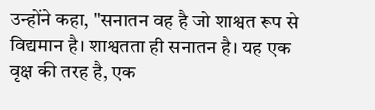उन्होंने कहा, "सनातन वह है जो शाश्वत रूप से विद्यमान है। शाश्वतता ही सनातन है। यह एक वृक्ष की तरह है, एक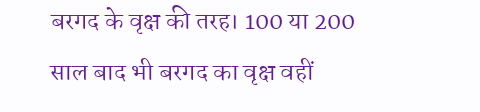बरगद के वृक्ष की तरह। 100 या 200 साल बाद भी बरगद का वृक्ष वहीं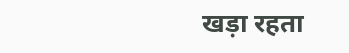खड़ा रहता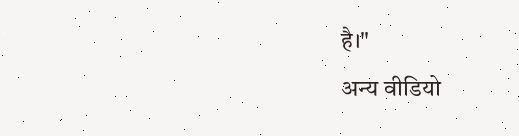है।"
अन्य वीडियो